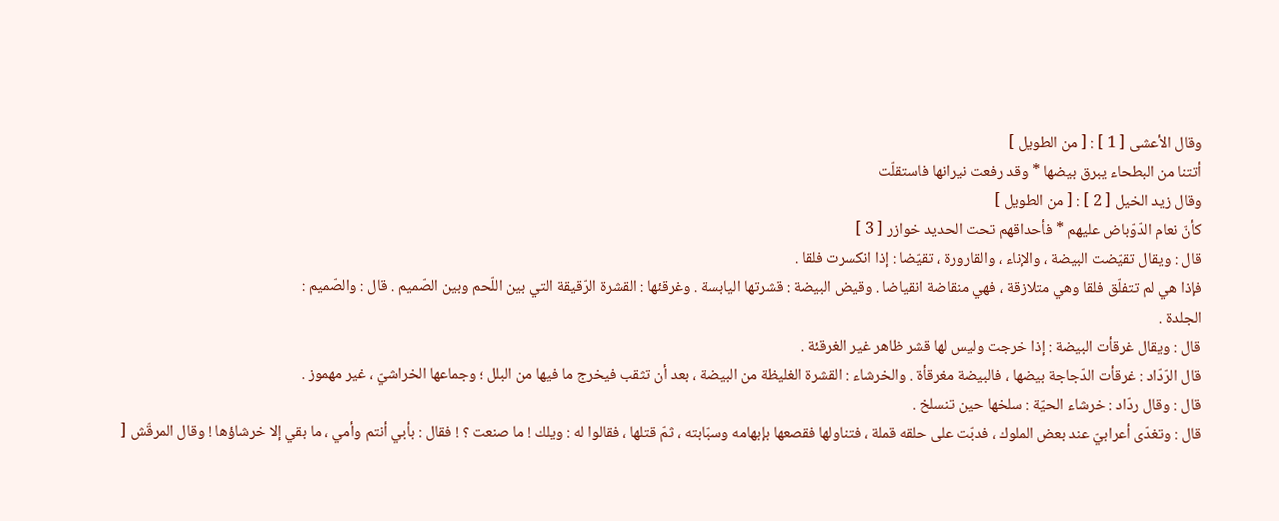وقال الأعشى [ 1 ] : [ من الطويل ]
أتتنا من البطحاء يبرق بيضها * وقد رفعت نيرانها فاستقلّت
وقال زيد الخيل [ 2 ] : [ من الطويل ]
كأنّ نعام الدّوّباض عليهم * فأحداقهم تحت الحديد خوازر [ 3 ]
قال : ويقال تقيّضت البيضة ، والإناء ، والقارورة ، تقيّضا : إذا انكسرت فلقا .
فإذا هي لم تتفلّق فلقا وهي متلازقة ، فهي منقاضة انقياضا . وقيض البيضة : قشرتها اليابسة . وغرقئها : القشرة الرّقيقة التي بين اللّحم وبين الصّميم . قال : والصّميم :
الجلدة .
قال : ويقال غرقأت البيضة : إذا خرجت وليس لها قشر ظاهر غير الغرقئة .
قال الرّدّاد : غرقأت الدّجاجة بيضها ، فالبيضة مغرقأة . والخرشاء : القشرة الغليظة من البيضة ، بعد أن تثقب فيخرج ما فيها من البلل ؛ وجماعها الخراشيّ ، غير مهموز .
قال : وقال ردّاد : خرشاء الحيّة : سلخها حين تنسلخ .
قال : وتغدّى أعرابيّ عند بعض الملوك ، فدبّت على حلقه قملة ، فتناولها فقصعها بإبهامه وسبّابته ، ثمّ قتلها ، فقالوا له : ويلك ! ما صنعت ؟ ! فقال : بأبي أنتم وأمي ، ما بقي إلا خرشاؤها ! وقال المرقّش [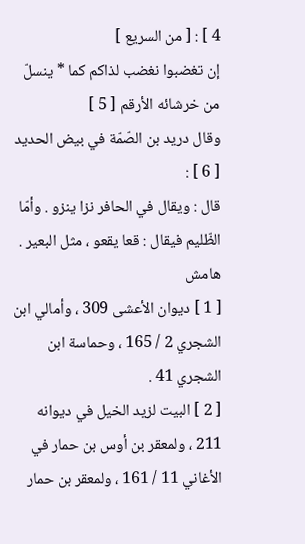4 ] : [ من السريع ]
إن تغضبوا نغضب لذاكم كما * ينسلّ من خرشائه الأرقم [ 5 ]
وقال دريد بن الصّمّة في بيض الحديد [ 6 ] :
قال : ويقال في الحافر نزا ينزو . وأمّا الظّليم فيقال : قعا يقعو ، مثل البعير .
هامش
[ 1 ] ديوان الأعشى 309 ، وأمالي ابن الشجري 2 / 165 ، وحماسة ابن الشجري 41 .
[ 2 ] البيت لزيد الخيل في ديوانه 211 ، ولمعقر بن أوس بن حمار في الأغاني 11 / 161 ، ولمعقر بن حمار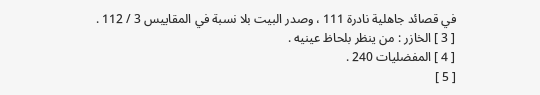في قصائد جاهلية نادرة 111 ، وصدر البيت بلا نسبة في المقاييس 3 / 112 .
[ 3 ] الخازر : من ينظر بلحاظ عينيه .
[ 4 ] المفضليات 240 .
[ 5 ]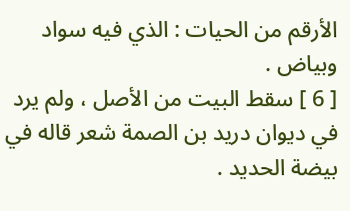الأرقم من الحيات : الذي فيه سواد وبياض .
[ 6 ] سقط البيت من الأصل ، ولم يرد في ديوان دريد بن الصمة شعر قاله في بيضة الحديد .